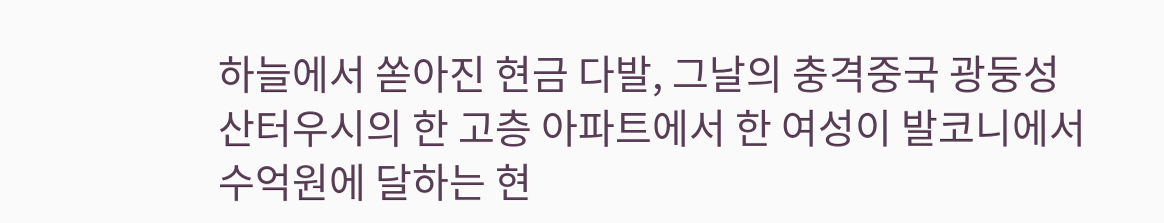하늘에서 쏟아진 현금 다발, 그날의 충격중국 광둥성 산터우시의 한 고층 아파트에서 한 여성이 발코니에서 수억원에 달하는 현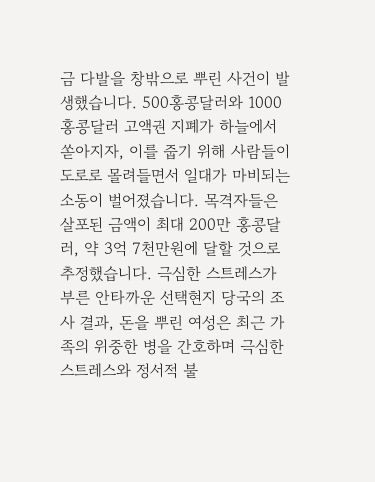금 다발을 창밖으로 뿌린 사건이 발생했습니다. 500홍콩달러와 1000홍콩달러 고액권 지폐가 하늘에서 쏟아지자, 이를 줍기 위해 사람들이 도로로 몰려들면서 일대가 마비되는 소동이 벌어졌습니다. 목격자들은 살포된 금액이 최대 200만 홍콩달러, 약 3억 7천만원에 달할 것으로 추정했습니다. 극심한 스트레스가 부른 안타까운 선택현지 당국의 조사 결과, 돈을 뿌린 여성은 최근 가족의 위중한 병을 간호하며 극심한 스트레스와 정서적 불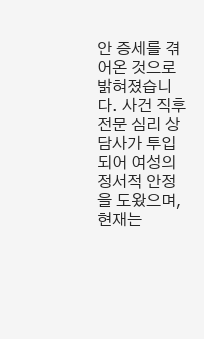안 증세를 겪어온 것으로 밝혀졌습니다. 사건 직후 전문 심리 상담사가 투입되어 여성의 정서적 안정을 도왔으며, 현재는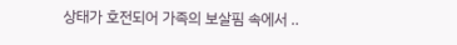상태가 호전되어 가족의 보살핌 속에서 ..